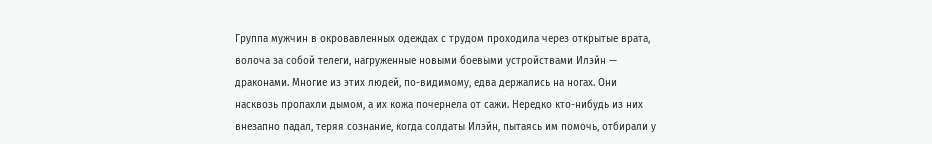Группа мужчин в окровавленных одеждах с трудом проходила через открытые врата, волоча за собой телеги, нагруженные новыми боевыми устройствами Илэйн — драконами. Многие из этих людей, по-видимому, едва держались на ногах. Они насквозь пропахли дымом, а их кожа почернела от сажи. Нередко кто-нибудь из них внезапно падал, теряя сознание, когда солдаты Илэйн, пытаясь им помочь, отбирали у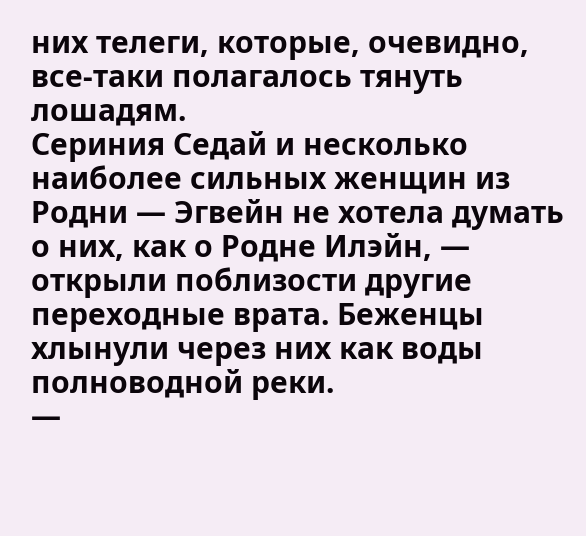них телеги, которые, очевидно, все-таки полагалось тянуть лошадям.
Сериния Седай и несколько наиболее сильных женщин из Родни — Эгвейн не хотела думать о них, как о Родне Илэйн, — открыли поблизости другие переходные врата. Беженцы хлынули через них как воды полноводной реки.
—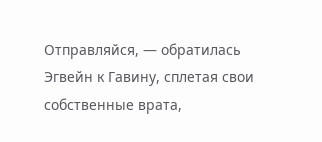Отправляйся, — обратилась Эгвейн к Гавину, сплетая свои собственные врата,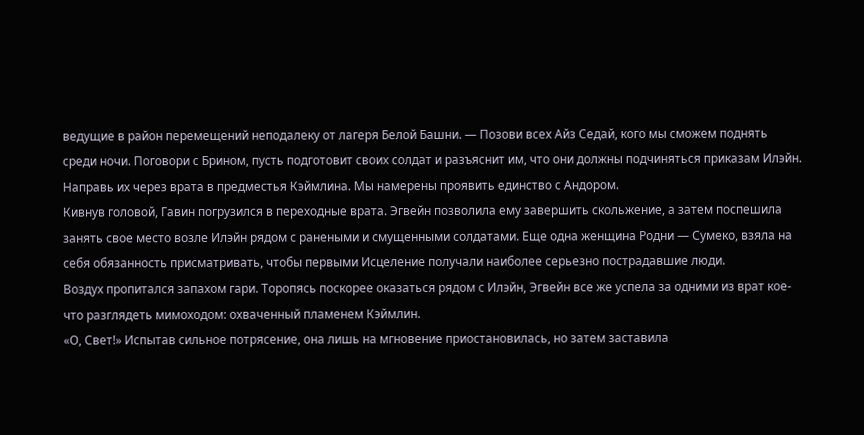ведущие в район перемещений неподалеку от лагеря Белой Башни. — Позови всех Айз Седай, кого мы сможем поднять среди ночи. Поговори с Брином, пусть подготовит своих солдат и разъяснит им, что они должны подчиняться приказам Илэйн. Направь их через врата в предместья Кэймлина. Мы намерены проявить единство с Андором.
Кивнув головой, Гавин погрузился в переходные врата. Эгвейн позволила ему завершить скольжение, а затем поспешила занять свое место возле Илэйн рядом с ранеными и смущенными солдатами. Еще одна женщина Родни — Сумеко, взяла на себя обязанность присматривать, чтобы первыми Исцеление получали наиболее серьезно пострадавшие люди.
Воздух пропитался запахом гари. Торопясь поскорее оказаться рядом с Илэйн, Эгвейн все же успела за одними из врат кое-что разглядеть мимоходом: охваченный пламенем Кэймлин.
«О, Свет!» Испытав сильное потрясение, она лишь на мгновение приостановилась, но затем заставила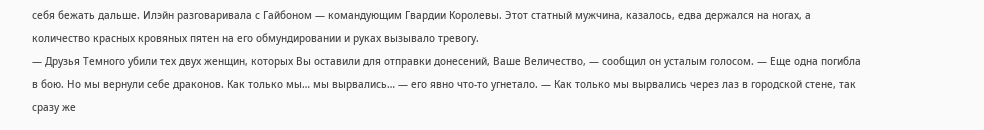себя бежать дальше. Илэйн разговаривала с Гайбоном — командующим Гвардии Королевы. Этот статный мужчина, казалось, едва держался на ногах, а количество красных кровяных пятен на его обмундировании и руках вызывало тревогу.
— Друзья Темного убили тех двух женщин, которых Вы оставили для отправки донесений, Ваше Величество, — сообщил он усталым голосом. — Еще одна погибла в бою. Но мы вернули себе драконов. Как только мы… мы вырвались… — его явно что-то угнетало. — Как только мы вырвались через лаз в городской стене, так сразу же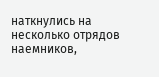наткнулись на несколько отрядов наемников,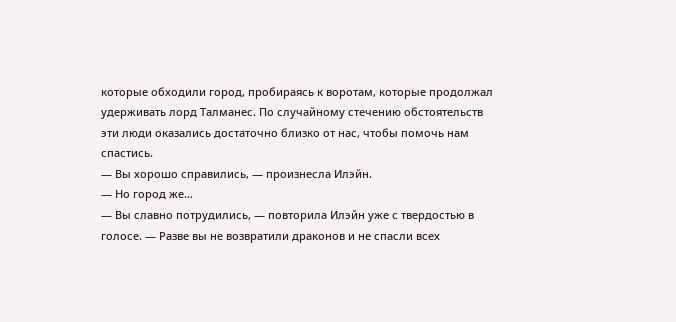которые обходили город, пробираясь к воротам, которые продолжал удерживать лорд Талманес. По случайному стечению обстоятельств эти люди оказались достаточно близко от нас, чтобы помочь нам спастись.
— Вы хорошо справились, — произнесла Илэйн.
— Но город же…
— Вы славно потрудились, — повторила Илэйн уже с твердостью в голосе. — Разве вы не возвратили драконов и не спасли всех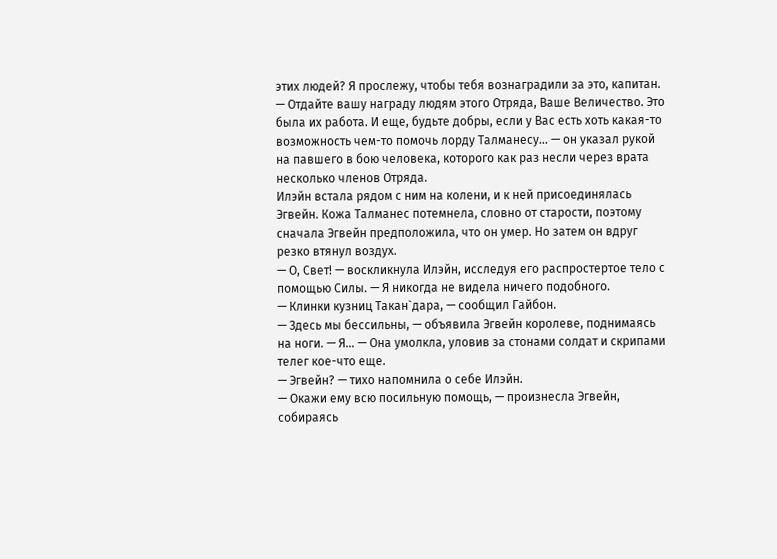этих людей? Я прослежу, чтобы тебя вознаградили за это, капитан.
— Отдайте вашу награду людям этого Отряда, Ваше Величество. Это была их работа. И еще, будьте добры, если у Вас есть хоть какая-то возможность чем-то помочь лорду Талманесу… — он указал рукой на павшего в бою человека, которого как раз несли через врата несколько членов Отряда.
Илэйн встала рядом с ним на колени, и к ней присоединялась Эгвейн. Кожа Талманес потемнела, словно от старости, поэтому сначала Эгвейн предположила, что он умер. Но затем он вдруг резко втянул воздух.
— О, Свет! — воскликнула Илэйн, исследуя его распростертое тело с помощью Силы. — Я никогда не видела ничего подобного.
— Клинки кузниц Такан`дара, — сообщил Гайбон.
— Здесь мы бессильны, — объявила Эгвейн королеве, поднимаясь на ноги. — Я… — Она умолкла, уловив за стонами солдат и скрипами телег кое-что еще.
— Эгвейн? — тихо напомнила о себе Илэйн.
— Окажи ему всю посильную помощь, — произнесла Эгвейн, собираясь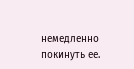немедленно покинуть ее.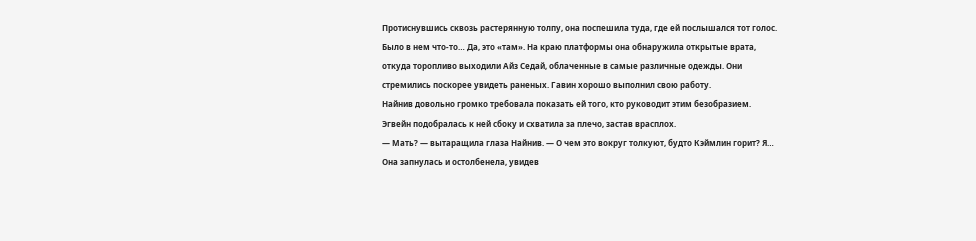Протиснувшись сквозь растерянную толпу, она поспешила туда, где ей послышался тот голос. Было в нем что-то… Да, это «там». На краю платформы она обнаружила открытые врата, откуда торопливо выходили Айз Седай, облаченные в самые различные одежды. Они стремились поскорее увидеть раненых. Гавин хорошо выполнил свою работу.
Найнив довольно громко требовала показать ей того, кто руководит этим безобразием. Эгвейн подобралась к ней сбоку и схватила за плечо, застав врасплох.
— Мать? — вытаращила глаза Найнив. — О чем это вокруг толкуют, будто Кэймлин горит? Я…
Она запнулась и остолбенела, увидев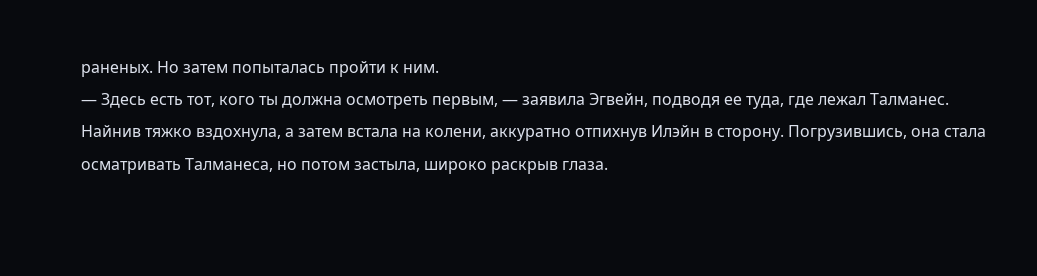раненых. Но затем попыталась пройти к ним.
— Здесь есть тот, кого ты должна осмотреть первым, — заявила Эгвейн, подводя ее туда, где лежал Талманес.
Найнив тяжко вздохнула, а затем встала на колени, аккуратно отпихнув Илэйн в сторону. Погрузившись, она стала осматривать Талманеса, но потом застыла, широко раскрыв глаза.